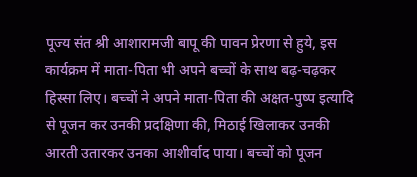पूज्य संत श्री आशारामजी बापू की पावन प्रेरणा से हुये, इस कार्यक्रम में माता-पिता भी अपने बच्चों के साथ बढ़-चढ़कर हिस्सा लिए। बच्चों ने अपने माता-पिता की अक्षत-पुष्प इत्यादि से पूजन कर उनकी प्रदक्षिणा की, मिठाई खिलाकर उनकी आरती उतारकर उनका आशीर्वाद पाया। बच्चों को पूजन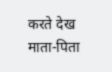करते देख माता-पिता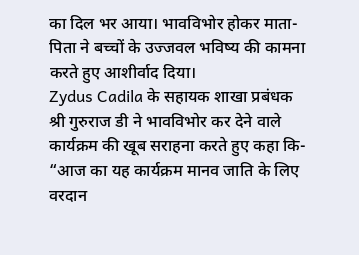का दिल भर आया। भावविभोर होकर माता- पिता ने बच्चों के उज्जवल भविष्य की कामना करते हुए आशीर्वाद दिया।
Zydus Cadila के सहायक शाखा प्रबंधक श्री गुरुराज डी ने भावविभोर कर देने वाले कार्यक्रम की खूब सराहना करते हुए कहा कि- “आज का यह कार्यक्रम मानव जाति के लिए वरदान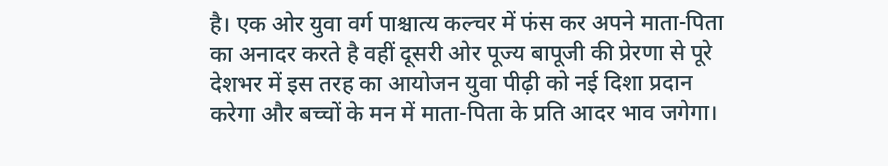है। एक ओर युवा वर्ग पाश्चात्य कल्चर में फंस कर अपने माता-पिता का अनादर करते है वहीं दूसरी ओर पूज्य बापूजी की प्रेरणा से पूरे देशभर में इस तरह का आयोजन युवा पीढ़ी को नई दिशा प्रदान करेगा और बच्चों के मन में माता-पिता के प्रति आदर भाव जगेगा।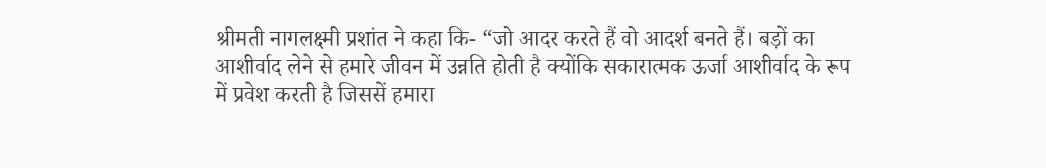श्रीमती नागलक्ष्मी प्रशांत ने कहा कि- “जो आदर करते हैं वो आदर्श बनते हैं। बड़ों का आशीर्वाद लेने से हमारे जीवन में उन्नति होती है क्योंकि सकारात्मक ऊर्जा आशीर्वाद के रूप में प्रवेश करती है जिससें हमारा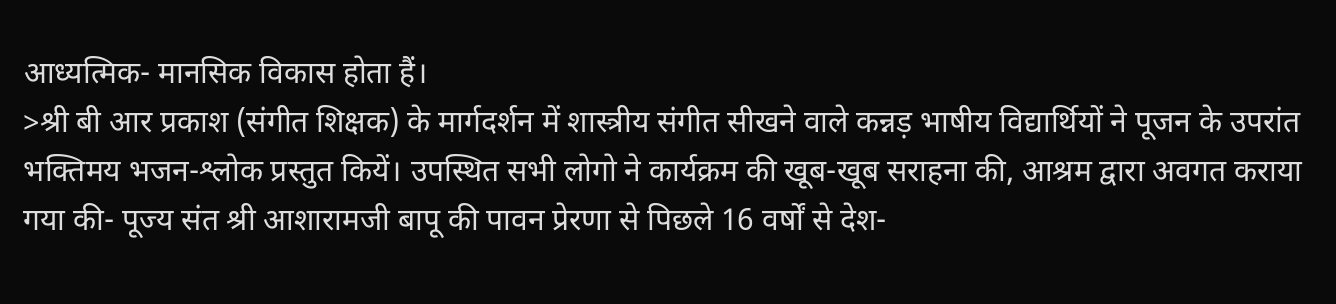आध्यत्मिक- मानसिक विकास होता हैं।
>श्री बी आर प्रकाश (संगीत शिक्षक) के मार्गदर्शन में शास्त्रीय संगीत सीखने वाले कन्नड़ भाषीय विद्यार्थियों ने पूजन के उपरांत भक्तिमय भजन-श्लोक प्रस्तुत कियें। उपस्थित सभी लोगो ने कार्यक्रम की खूब-खूब सराहना की, आश्रम द्वारा अवगत कराया गया की- पूज्य संत श्री आशारामजी बापू की पावन प्रेरणा से पिछले 16 वर्षों से देश-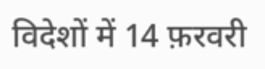विदेशों में 14 फ़रवरी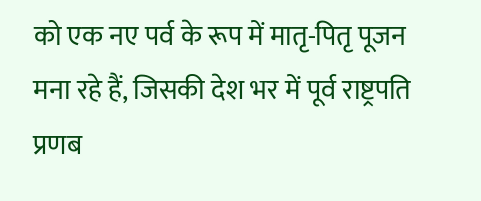को एक नए पर्व के रूप में मातृ-पितृ पूजन मना रहे हैं, जिसकी देश भर में पूर्व राष्ट्रपति प्रणब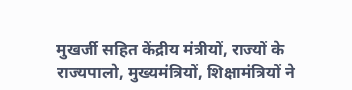मुखर्जी सहित केंद्रीय मंत्रीयों, राज्यों के राज्यपालो, मुख्यमंत्रियों, शिक्षामंत्रियों ने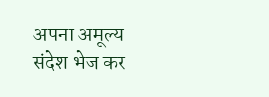अपना अमूल्य संदेश भेज कर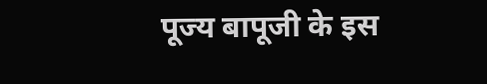पूज्य बापूजी के इस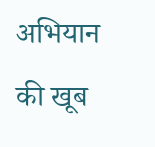अभियान की खूब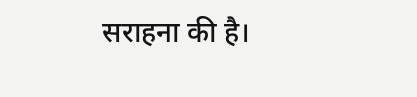सराहना की है।